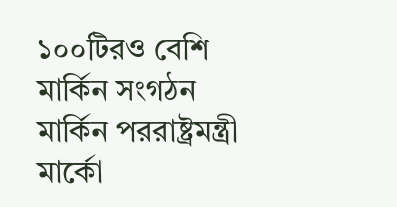১০০টিরও বেশি মার্কিন সংগঠন মার্কিন পররাষ্ট্রমন্ত্রী মার্কো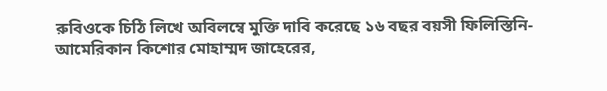রুবিওকে চিঠি লিখে অবিলম্বে মুক্তি দাবি করেছে ১৬ বছর বয়সী ফিলিস্তিনি-আমেরিকান কিশোর মোহাম্মদ জাহেরের,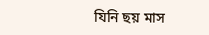যিনি ছয় মাস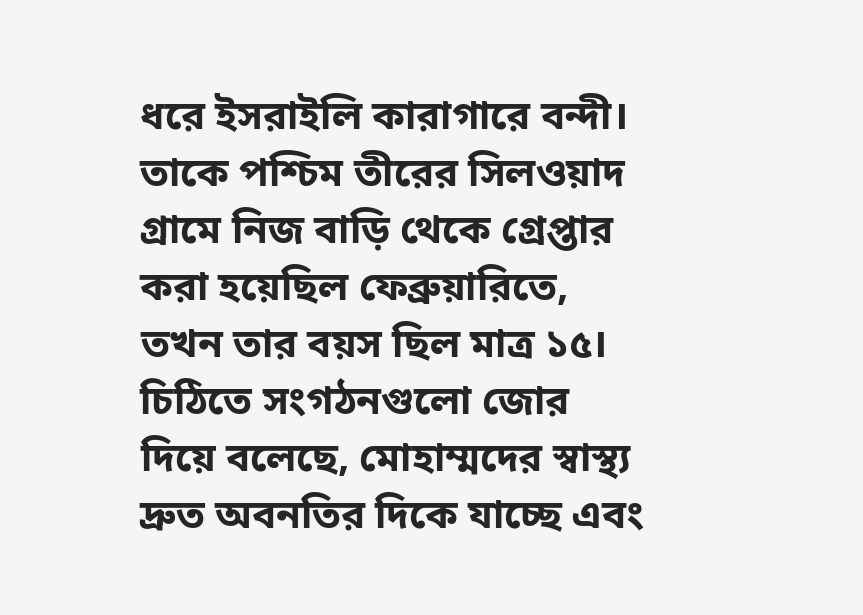ধরে ইসরাইলি কারাগারে বন্দী। তাকে পশ্চিম তীরের সিলওয়াদ গ্রামে নিজ বাড়ি থেকে গ্রেপ্তার করা হয়েছিল ফেব্রুয়ারিতে, তখন তার বয়স ছিল মাত্র ১৫।
চিঠিতে সংগঠনগুলো জোর দিয়ে বলেছে, মোহাম্মদের স্বাস্থ্য দ্রুত অবনতির দিকে যাচ্ছে এবং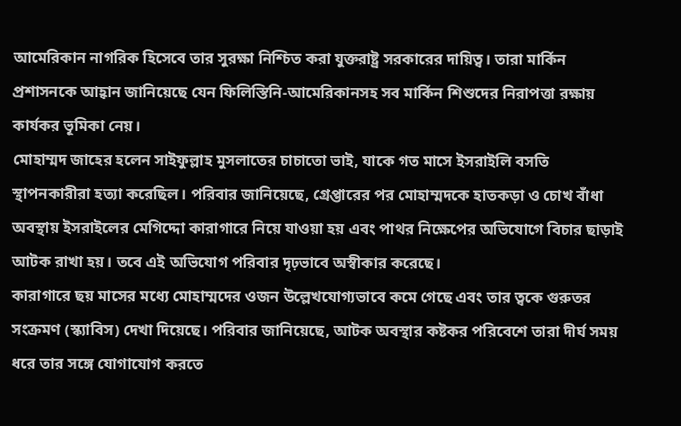আমেরিকান নাগরিক হিসেবে তার সুরক্ষা নিশ্চিত করা যুক্তরাষ্ট্র সরকারের দায়িত্ব। তারা মার্কিন প্রশাসনকে আহ্বান জানিয়েছে যেন ফিলিস্তিনি-আমেরিকানসহ সব মার্কিন শিশুদের নিরাপত্তা রক্ষায় কার্যকর ভূমিকা নেয়।
মোহাম্মদ জাহের হলেন সাইফুল্লাহ মুসলাতের চাচাতো ভাই, যাকে গত মাসে ইসরাইলি বসতি স্থাপনকারীরা হত্যা করেছিল। পরিবার জানিয়েছে, গ্রেপ্তারের পর মোহাম্মদকে হাতকড়া ও চোখ বাঁধা অবস্থায় ইসরাইলের মেগিদ্দো কারাগারে নিয়ে যাওয়া হয় এবং পাথর নিক্ষেপের অভিযোগে বিচার ছাড়াই আটক রাখা হয়। তবে এই অভিযোগ পরিবার দৃঢ়ভাবে অস্বীকার করেছে।
কারাগারে ছয় মাসের মধ্যে মোহাম্মদের ওজন উল্লেখযোগ্যভাবে কমে গেছে এবং তার ত্বকে গুরুতর সংক্রমণ (স্ক্যাবিস) দেখা দিয়েছে। পরিবার জানিয়েছে, আটক অবস্থার কষ্টকর পরিবেশে তারা দীর্ঘ সময় ধরে তার সঙ্গে যোগাযোগ করতে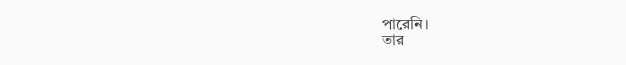পারেনি।
তার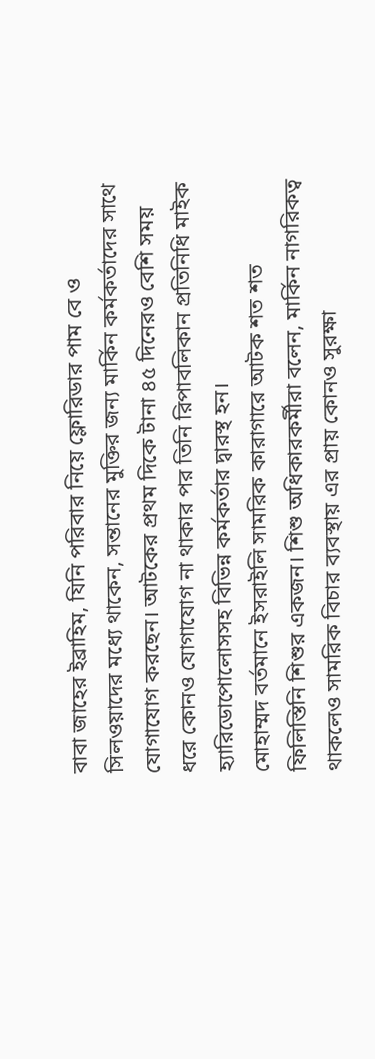বাবা জাহের ইব্রাহিম, যিনি পরিবার নিয়ে ফ্লোরিডার পাম বে ও সিলওয়াদের মধ্যে থাকেন, সন্তানের মুক্তির জন্য মার্কিন কর্মকর্তাদের সাথে যোগাযোগ করছেন। আটকের প্রথম দিকে টানা ৪৫ দিনেরও বেশি সময় ধরে কোনও যোগাযোগ না থাকার পর তিনি রিপাবলিকান প্রতিনিধি মাইক হ্যারিডোপোলোসসহ বিভিন্ন কর্মকর্তার দ্বারস্থ হন।
মোহাম্মদ বর্তমানে ইসরাইলি সামরিক কারাগারে আটক শত শত ফিলিস্তিনি শিশুর একজন। শিশু অধিকারকর্মীরা বলেন, মার্কিন নাগরিকত্ব থাকলেও সামরিক বিচার ব্যবস্থায় এর প্রায় কোনও সুরক্ষা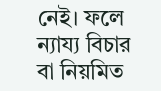নেই। ফলে ন্যায্য বিচার বা নিয়মিত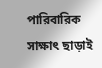পারিবারিক সাক্ষাৎ ছাড়াই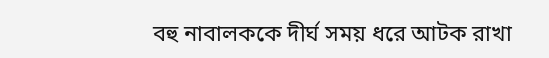বহু নাবালককে দীর্ঘ সময় ধরে আটক রাখা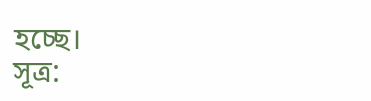হচ্ছে।
সূত্র: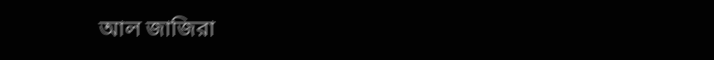আল জাজিরা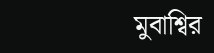মুবাশ্বির